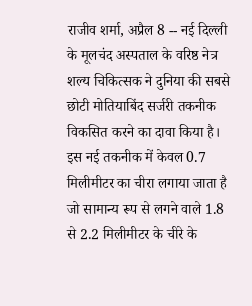राजीव शर्मा, अप्रैल 8 -- नई दिल्ली के मूलचंद अस्पताल के वरिष्ठ नेत्र शल्य चिकित्सक ने दुनिया की सबसे छोटी मोतियाबिंद सर्जरी तकनीक विकसित करने का दावा किया है। इस नई तकनीक में केवल 0.7 मिलीमीटर का चीरा लगाया जाता है जो सामान्य रूप से लगने वाले 1.8 से 2.2 मिलीमीटर के चीरे के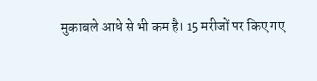मुकाबले आधे से भी कम है। 15 मरीजों पर किए गए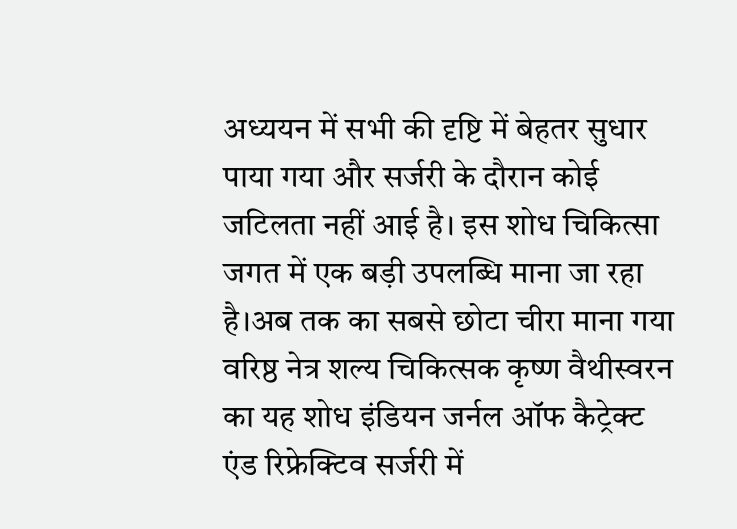अध्ययन में सभी की दृष्टि में बेहतर सुधार पाया गया और सर्जरी के दौरान कोई जटिलता नहीं आई है। इस शोध चिकित्सा जगत में एक बड़ी उपलब्धि माना जा रहा है।अब तक का सबसे छोटा चीरा माना गया वरिष्ठ नेत्र शल्य चिकित्सक कृष्ण वैथीस्वरन का यह शोध इंडियन जर्नल ऑफ कैट्रेक्ट एंड रिफ्रेक्टिव सर्जरी में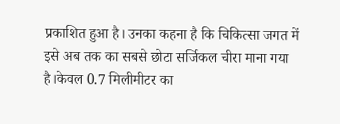प्रकाशित हुआ है। उनका कहना है कि चिकित्सा जगत में इसे अब तक का सबसे छोटा सर्जिकल चीरा माना गया है।केवल 0.7 मिलीमीटर का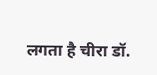लगता है चीरा डॉ.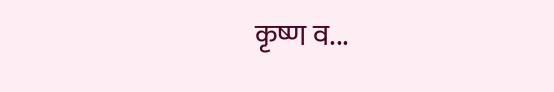कृष्ण व...